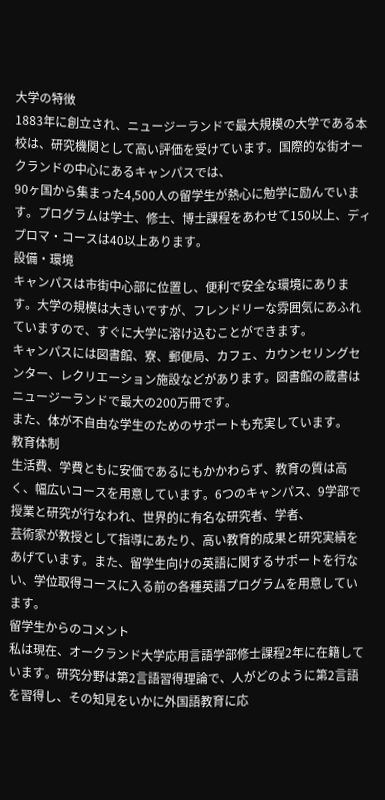大学の特徴
1883年に創立され、ニュージーランドで最大規模の大学である本校は、研究機関として高い評価を受けています。国際的な街オークランドの中心にあるキャンパスでは、
90ヶ国から集まった4,500人の留学生が熱心に勉学に励んでいます。プログラムは学士、修士、博士課程をあわせて150以上、ディプロマ・コースは40以上あります。
設備・環境
キャンパスは市街中心部に位置し、便利で安全な環境にあります。大学の規模は大きいですが、フレンドリーな雰囲気にあふれていますので、すぐに大学に溶け込むことができます。
キャンパスには図書館、寮、郵便局、カフェ、カウンセリングセンター、レクリエーション施設などがあります。図書館の蔵書はニュージーランドで最大の200万冊です。
また、体が不自由な学生のためのサポートも充実しています。
教育体制
生活費、学費ともに安価であるにもかかわらず、教育の質は高く、幅広いコースを用意しています。6つのキャンパス、9学部で授業と研究が行なわれ、世界的に有名な研究者、学者、
芸術家が教授として指導にあたり、高い教育的成果と研究実績をあげています。また、留学生向けの英語に関するサポートを行ない、学位取得コースに入る前の各種英語プログラムを用意しています。
留学生からのコメント
私は現在、オークランド大学応用言語学部修士課程2年に在籍しています。研究分野は第2言語習得理論で、人がどのように第2言語を習得し、その知見をいかに外国語教育に応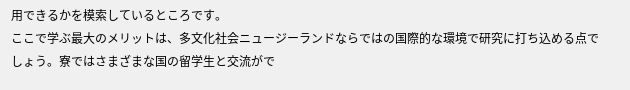用できるかを模索しているところです。
ここで学ぶ最大のメリットは、多文化社会ニュージーランドならではの国際的な環境で研究に打ち込める点でしょう。寮ではさまざまな国の留学生と交流がで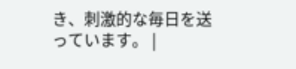き、刺激的な毎日を送っています。 |